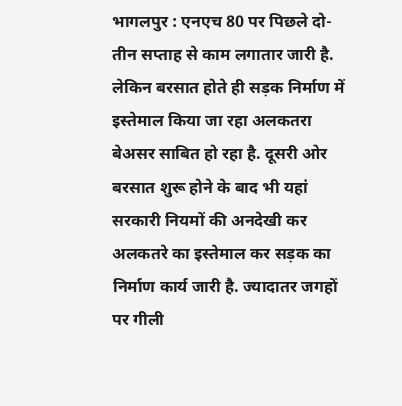भागलपुर : एनएच 80 पर पिछले दो-तीन सप्ताह से काम लगातार जारी है. लेकिन बरसात होते ही सड़क निर्माण में इस्तेमाल किया जा रहा अलकतरा बेअसर साबित हो रहा है. दूसरी ओर बरसात शुरू होने के बाद भी यहां सरकारी नियमों की अनदेखी कर अलकतरे का इस्तेमाल कर सड़क का निर्माण कार्य जारी है. ज्यादातर जगहों पर गीली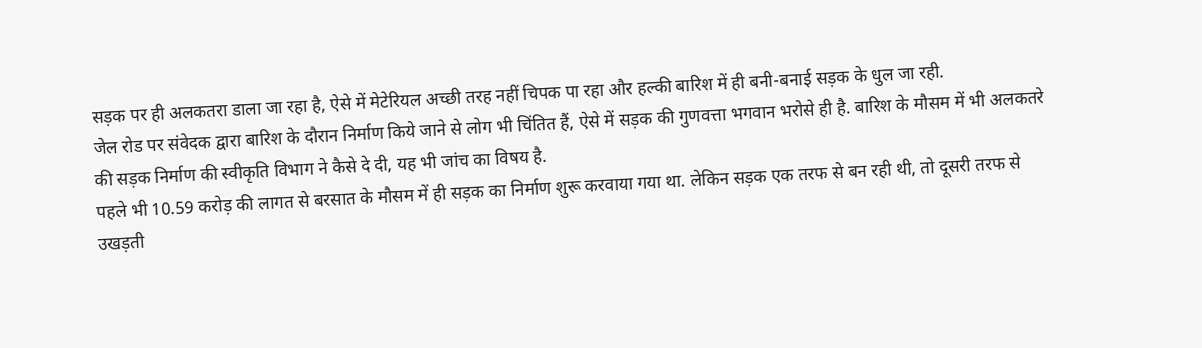सड़क पर ही अलकतरा डाला जा रहा है, ऐसे में मेटेरियल अच्छी तरह नहीं चिपक पा रहा और हल्की बारिश में ही बनी-बनाई सड़क के धुल जा रही.
जेल रोड पर संवेदक द्वारा बारिश के दौरान निर्माण किये जाने से लोग भी चिंतित हैं, ऐसे में सड़क की गुणवत्ता भगवान भरोसे ही है. बारिश के मौसम में भी अलकतरे की सड़क निर्माण की स्वीकृति विभाग ने कैसे दे दी, यह भी जांच का विषय है.
पहले भी 10.59 करोड़ की लागत से बरसात के मौसम में ही सड़क का निर्माण शुरू करवाया गया था. लेकिन सड़क एक तरफ से बन रही थी, तो दूसरी तरफ से उखड़ती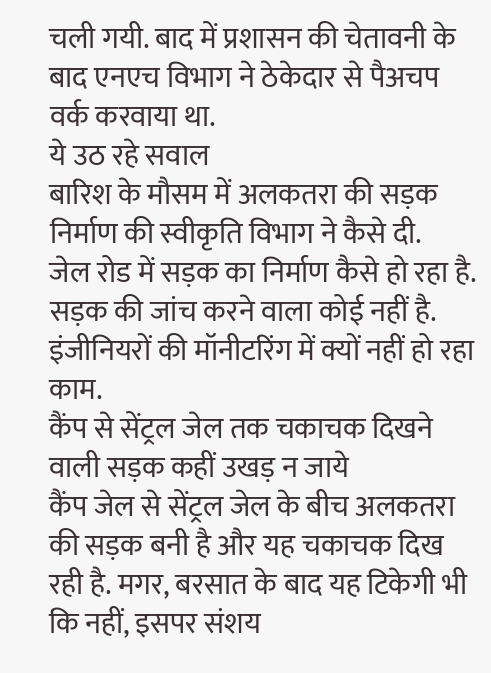चली गयी. बाद में प्रशासन की चेतावनी के बाद एनएच विभाग ने ठेकेदार से पैअचप वर्क करवाया था.
ये उठ रहे सवाल
बारिश के मौसम में अलकतरा की सड़क निर्माण की स्वीकृति विभाग ने कैसे दी.
जेल रोड में सड़क का निर्माण कैसे हो रहा है.
सड़क की जांच करने वाला कोई नहीं है.
इंजीनियरों की मॉनीटरिंग में क्यों नहीं हो रहा काम.
कैंप से सेंट्रल जेल तक चकाचक दिखने वाली सड़क कहीं उखड़ न जाये
कैंप जेल से सेंट्रल जेल के बीच अलकतरा की सड़क बनी है और यह चकाचक दिख रही है. मगर, बरसात के बाद यह टिकेगी भी कि नहीं, इसपर संशय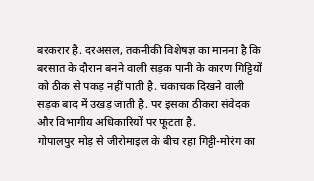बरकरार है. दरअसल, तकनीकी विशेषज्ञ का मानना है कि बरसात के दौरान बनने वाली सड़क पानी के कारण गिट्टियों को ठीक से पकड़ नहीं पाती है. चकाचक दिखने वाली सड़क बाद में उखड़ जाती है. पर इसका ठीकरा संवेदक और विभागीय अधिकारियों पर फूटता है.
गोपालपुर मोड़ से जीरोमाइल के बीच रहा गिट्टी-मोरंग का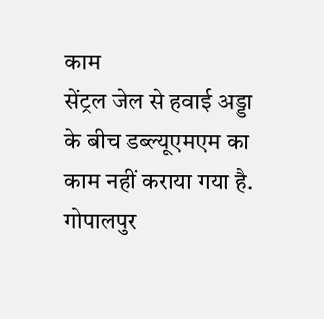काम
सेंट्रल जेल से हवाई अड्डा के बीच डब्ल्यूएमएम का काम नहीं कराया गया है. गोपालपुर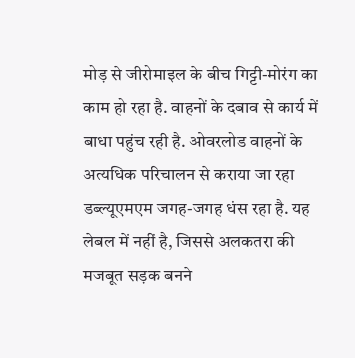मोड़ से जीरोमाइल के बीच गिट्टी-मोरंग का काम हो रहा है. वाहनों के दबाव से कार्य में बाधा पहुंच रही है. ओवरलोड वाहनों के अत्यधिक परिचालन से कराया जा रहा डब्ल्यूएमएम जगह-जगह धंस रहा है. यह लेबल में नहीं है, जिससे अलकतरा की मजबूत सड़क बनने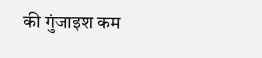की गुंजाइश कम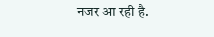नजर आ रही है.